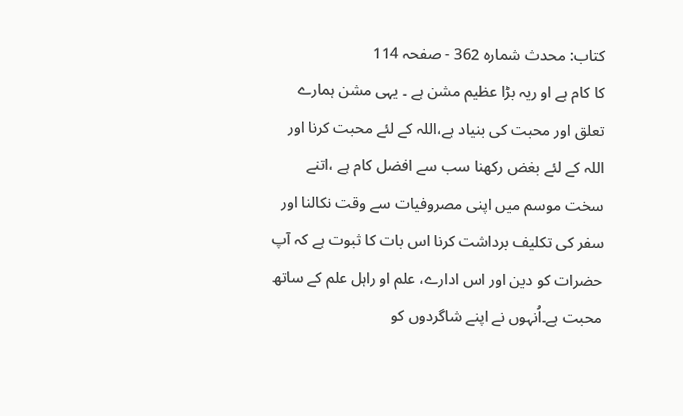کتاب: محدث شمارہ 362 - صفحہ 114
کا کام ہے او ریہ بڑا عظیم مشن ہے ۔ یہی مشن ہمارے تعلق اور محبت کی بنیاد ہے،اللہ کے لئے محبت کرنا اور اللہ کے لئے بغض رکھنا سب سے افضل کام ہے ،اتنے سخت موسم میں اپنی مصروفیات سے وقت نکالنا اور سفر کی تکلیف برداشت کرنا اس بات کا ثبوت ہے کہ آپ حضرات کو دین اور اس ادارے، علم او راہل علم کے ساتھ محبت ہے۔اُنہوں نے اپنے شاگردوں کو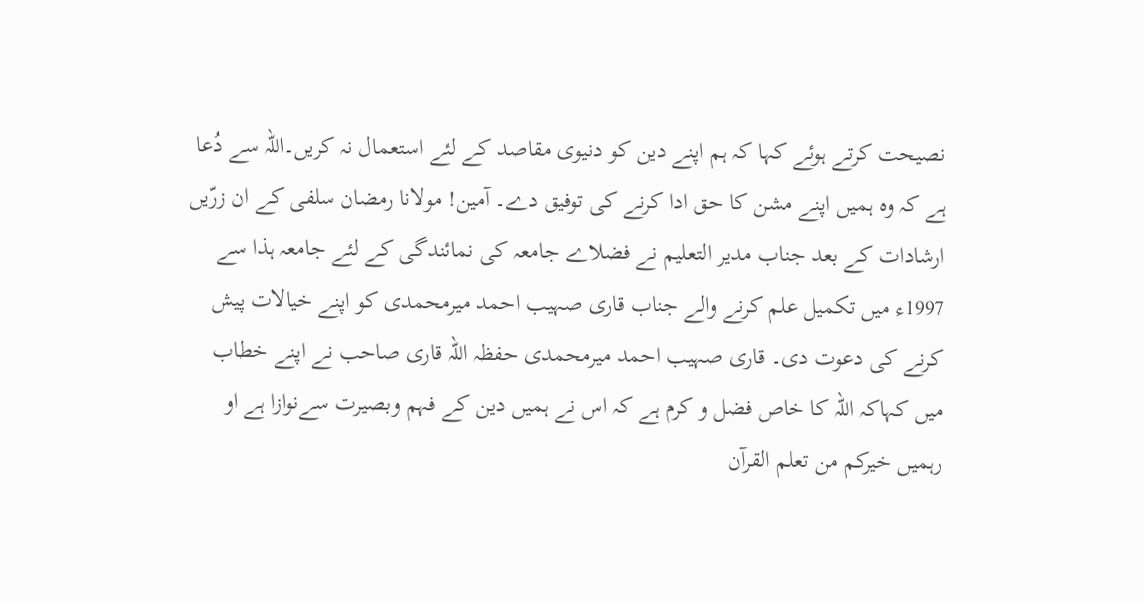نصیحت کرتے ہوئے کہا کہ ہم اپنے دین کو دنیوی مقاصد کے لئے استعمال نہ کریں۔اللہ سے دُعا ہے کہ وہ ہمیں اپنے مشن کا حق ادا کرنے کی توفیق دے۔ آمین! مولانا رمضان سلفی کے ان زرّیں ارشادات کے بعد جناب مدیر التعلیم نے فضلاے جامعہ کی نمائندگی کے لئے جامعہ ہذا سے 1997ء میں تکمیل علم کرنے والے جناب قاری صہیب احمد میرمحمدی کو اپنے خیالات پیش کرنے کی دعوت دی۔ قاری صہیب احمد میرمحمدی حفظہ اللہ قاری صاحب نے اپنے خطاب میں کہاکہ اللہ کا خاص فضل و کرم ہے کہ اس نے ہمیں دین کے فہم وبصیرت سےنوازا ہے او رہمیں خيركم من تعلم القرآن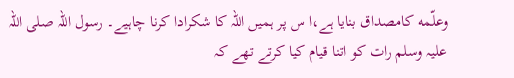وعلّمه کامصداق بنایا ہے،ا س پر ہمیں اللہ کا شکرادا کرنا چاہیے۔ رسول اللہ صلی اللہ علیہ وسلم رات کو اتنا قیام کیا کرتے تھے کہ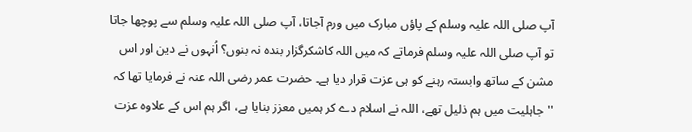آپ صلی اللہ علیہ وسلم کے پاؤں مبارک میں ورم آجاتا، آپ صلی اللہ علیہ وسلم سے پوچھا جاتا تو آپ صلی اللہ علیہ وسلم فرماتے کہ میں اللہ کاشکرگزار بندہ نہ بنوں؟ اُنہوں نے دین اور اس مشن کے ساتھ وابستہ رہنے کو ہی عزت قرار دیا ہے۔ حضرت عمر رضی اللہ عنہ نے فرمایا تھا کہ ''جاہلیت میں ہم ذلیل تھے، اللہ نے اسلام دے کر ہمیں معزز بنایا ہے، اگر ہم اس کے علاوہ عزت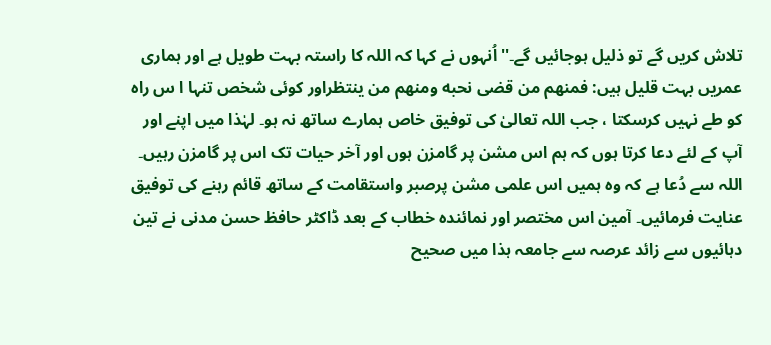تلاش کریں گے تو ذلیل ہوجائیں گے۔'' اُنہوں نے کہا کہ اللہ کا راستہ بہت طویل ہے اور ہماری عمریں بہت قلیل ہیں: فمنهم من قضى نحبه ومنهم من ينتظراور کوئی شخص تنہا ا س راہ کو طے نہیں کرسکتا ، جب اللہ تعالیٰ کی توفیق خاص ہمارے ساتھ نہ ہو۔ لہٰذا میں اپنے اور آپ کے لئے دعا کرتا ہوں کہ ہم اس مشن پر گامزن ہوں اور آخر حیات تک اس پر گامزن رہیں۔ اللہ سے دُعا ہے کہ وہ ہمیں اس علمی مشن پرصبر واستقامت کے ساتھ قائم رہنے کی توفیق عنایت فرمائیں۔ آمین اس مختصر اور نمائندہ خطاب کے بعد ڈاکٹر حافظ حسن مدنی نے تین دہائیوں سے زائد عرصہ سے جامعہ ہذا میں صحیح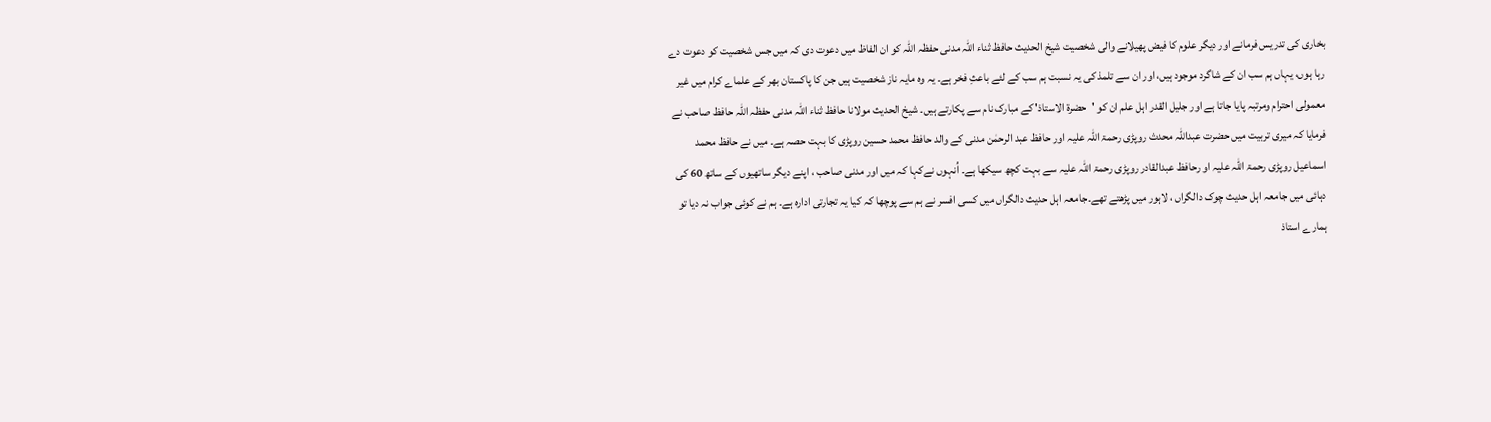بخاری کی تدریس فرمانے اور دیگر علوم کا فیض پھیلانے والی شخصیت شیخ الحدیث حافظ ثناء اللہ مدنی حفظہ اللہ کو ان الفاظ میں دعوت دی کہ میں جس شخصیت کو دعوت دے رہا ہوں، یہاں ہم سب ان کے شاگرد موجود ہیں، اور ان سے تلمذ کی یہ نسبت ہم سب کے لئے باعثِ فخر ہے۔ یہ وہ مایہ ناز شخصیت ہیں جن کا پاکستان بھر کے علماے کرام میں غیر معمولی احترام ومرتبہ پایا جاتا ہے اور جلیل القدر اہل علم ان کو 'حضرۃ الاستاذ' کے مبارک نام سے پکارتے ہیں۔ شیخ الحدیث مولانا حافظ ثناء اللہ مدنی حفظہ اللہ حافظ صاحب نے فرمایا کہ میری تربیت میں حضرت عبداللہ محدث روپڑی رحمۃ اللہ علیہ اور حافظ عبد الرحمٰن مدنی کے والد حافظ محمد حسین روپڑی کا بہت حصہ ہے۔ میں نے حافظ محمد اسماعیل روپڑی رحمۃ اللہ علیہ او رحافظ عبدالقادر روپڑی رحمۃ اللہ علیہ سے بہت کچھ سیکھا ہے۔ اُنہوں نےکہا کہ میں اور مدنی صاحب ، اپنے دیگر ساتھیوں کے ساتھ 60 کی دہائی میں جامعہ اہل حدیث چوک دالگراں ، لاہور میں پڑھتے تھے۔جامعہ اہل حدیث دالگراں میں کسی افسر نے ہم سے پوچھا کہ کیا یہ تجارتی ادارہ ہے۔ ہم نے کوئی جواب نہ دیا تو ہمارے استاذ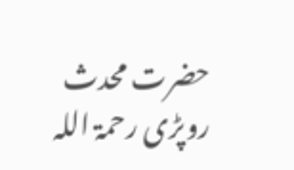حضرت محدث روپڑی رحمۃ اللہ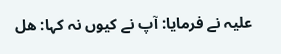علیہ نے فرمایا: آپ نے کیوں نہ کہا: هل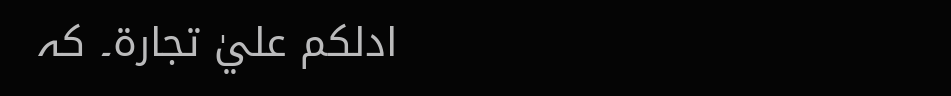ادلكم عليٰ تجارة۔ کہ